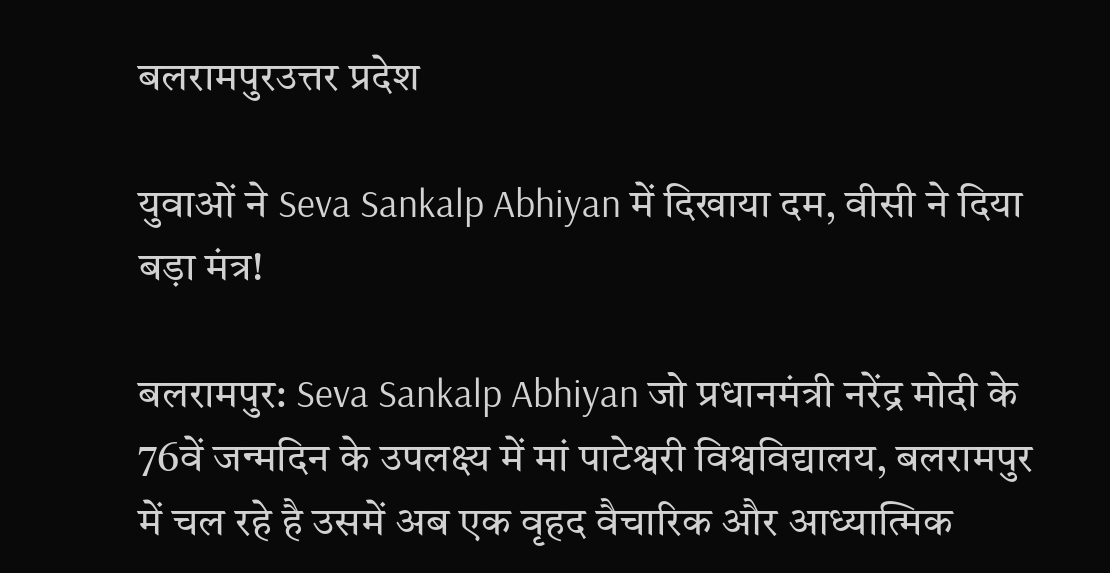बलरामपुरउत्तर प्रदेश

युवाओं ने Seva Sankalp Abhiyan में दिखाया दम, वीसी ने दिया बड़ा मंत्र!

बलरामपुर: Seva Sankalp Abhiyan जो प्रधानमंत्री नरेंद्र मोदी के 76वें जन्मदिन के उपलक्ष्य में मां पाटेश्वरी विश्वविद्यालय, बलरामपुर में चल रहे है उसमें अब एक वृहद वैचारिक और आध्यात्मिक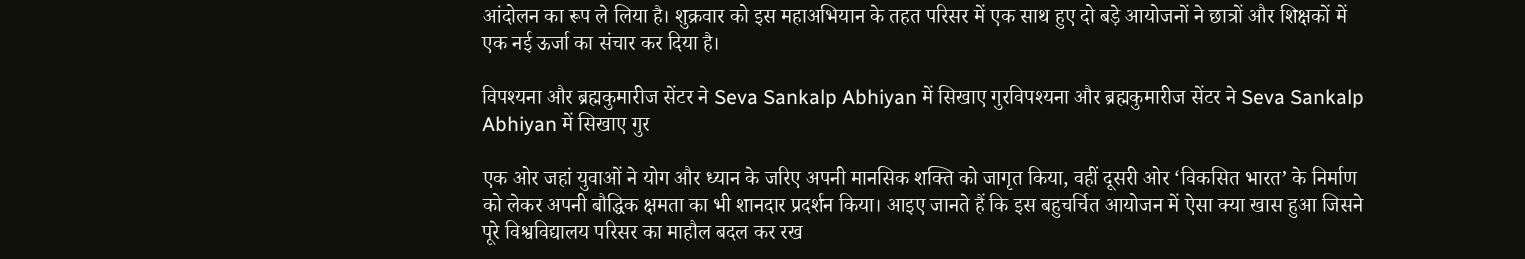आंदोलन का रूप ले लिया है। शुक्रवार को इस महाअभियान के तहत परिसर में एक साथ हुए दो बड़े आयोजनों ने छात्रों और शिक्षकों में एक नई ऊर्जा का संचार कर दिया है।

विपश्यना और ब्रह्मकुमारीज सेंटर ने Seva Sankalp Abhiyan में सिखाए गुरविपश्यना और ब्रह्मकुमारीज सेंटर ने Seva Sankalp Abhiyan में सिखाए गुर

एक ओर जहां युवाओं ने योग और ध्यान के जरिए अपनी मानसिक शक्ति को जागृत किया, वहीं दूसरी ओर ‘विकसित भारत’ के निर्माण को लेकर अपनी बौद्धिक क्षमता का भी शानदार प्रदर्शन किया। आइए जानते हैं कि इस बहुचर्चित आयोजन में ऐसा क्या खास हुआ जिसने पूरे विश्वविद्यालय परिसर का माहौल बदल कर रख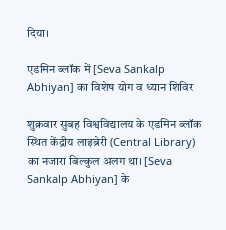दिया।

एडमिन ब्लॉक में [Seva Sankalp Abhiyan] का विशेष योग व ध्यान शिविर

शुक्रवार सुबह विश्वविद्यालय के एडमिन ब्लॉक स्थित केंद्रीय लाइब्रेरी (Central Library) का नजारा बिल्कुल अलग था। [Seva Sankalp Abhiyan] के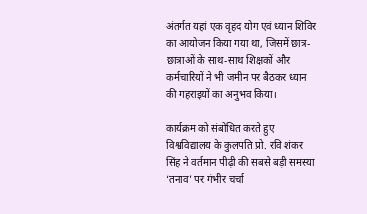अंतर्गत यहां एक वृहद योग एवं ध्यान शिविर का आयोजन किया गया था, जिसमें छात्र-छात्राओं के साथ-साथ शिक्षकों और कर्मचारियों ने भी जमीन पर बैठकर ध्यान की गहराइयों का अनुभव किया।

कार्यक्रम को संबोधित करते हुए विश्वविद्यालय के कुलपति प्रो. रवि शंकर सिंह ने वर्तमान पीढ़ी की सबसे बड़ी समस्या ‘तनाव’ पर गंभीर चर्चा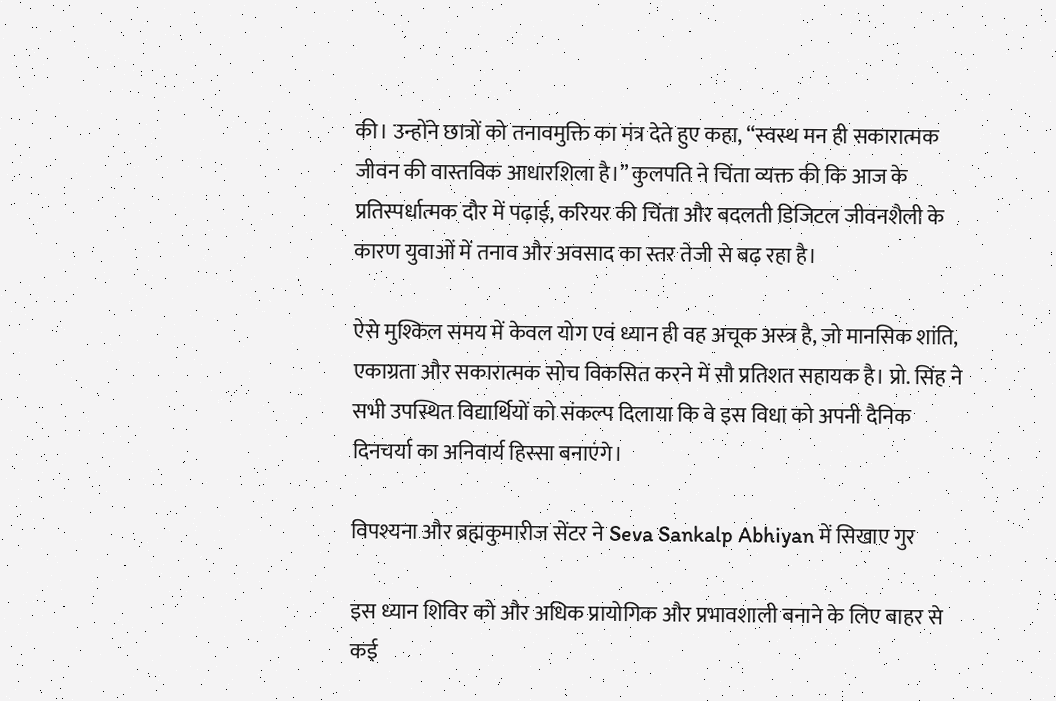की। उन्होंने छात्रों को तनावमुक्ति का मंत्र देते हुए कहा, “स्वस्थ मन ही सकारात्मक जीवन की वास्तविक आधारशिला है।” कुलपति ने चिंता व्यक्त की कि आज के प्रतिस्पर्धात्मक दौर में पढ़ाई, करियर की चिंता और बदलती डिजिटल जीवनशैली के कारण युवाओं में तनाव और अवसाद का स्तर तेजी से बढ़ रहा है।

ऐसे मुश्किल समय में केवल योग एवं ध्यान ही वह अचूक अस्त्र है, जो मानसिक शांति, एकाग्रता और सकारात्मक सोच विकसित करने में सौ प्रतिशत सहायक है। प्रो. सिंह ने सभी उपस्थित विद्यार्थियों को संकल्प दिलाया कि वे इस विधा को अपनी दैनिक दिनचर्या का अनिवार्य हिस्सा बनाएंगे।

विपश्यना और ब्रह्मकुमारीज सेंटर ने Seva Sankalp Abhiyan में सिखाए गुर

इस ध्यान शिविर को और अधिक प्रायोगिक और प्रभावशाली बनाने के लिए बाहर से कई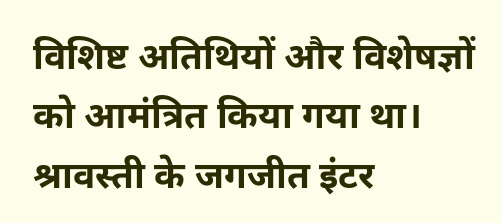विशिष्ट अतिथियों और विशेषज्ञों को आमंत्रित किया गया था। श्रावस्ती के जगजीत इंटर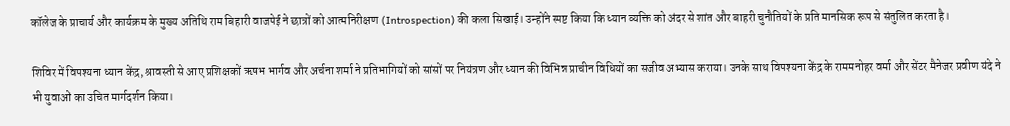कॉलेज के प्राचार्य और कार्यक्रम के मुख्य अतिथि राम बिहारी वाजपेई ने छात्रों को आत्मनिरीक्षण (Introspection) की कला सिखाई। उन्होंने स्पष्ट किया कि ध्यान व्यक्ति को अंदर से शांत और बाहरी चुनौतियों के प्रति मानसिक रूप से संतुलित करता है।

शिविर में विपश्यना ध्यान केंद्र, श्रावस्ती से आए प्रशिक्षकों ऋषभ भार्गव और अर्चना शर्मा ने प्रतिभागियों को सांसों पर नियंत्रण और ध्यान की विभिन्न प्राचीन विधियों का सजीव अभ्यास कराया। उनके साथ विपश्यना केंद्र के राममनोहर वर्मा और सेंटर मैनेजर प्रवीण यंदे ने भी युवाओं का उचित मार्गदर्शन किया।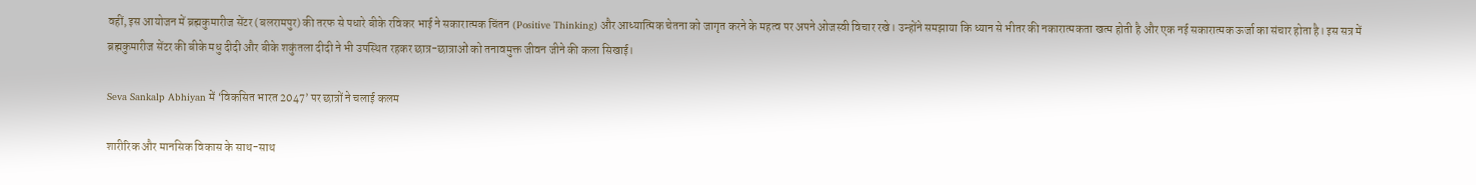वहीं, इस आयोजन में ब्रह्मकुमारीज सेंटर (बलरामपुर) की तरफ से पधारे बीके रविकर भाई ने सकारात्मक चिंतन (Positive Thinking) और आध्यात्मिक चेतना को जागृत करने के महत्व पर अपने ओजस्वी विचार रखे। उन्होंने समझाया कि ध्यान से भीतर की नकारात्मकता खत्म होती है और एक नई सकारात्मक ऊर्जा का संचार होता है। इस सत्र में ब्रह्मकुमारीज सेंटर की बीके मधु दीदी और बीके शकुंतला दीदी ने भी उपस्थित रहकर छात्र-छात्राओं को तनावमुक्त जीवन जीने की कला सिखाई।

Seva Sankalp Abhiyan में ‘विकसित भारत 2047’ पर छात्रों ने चलाई कलम

शारीरिक और मानसिक विकास के साथ-साथ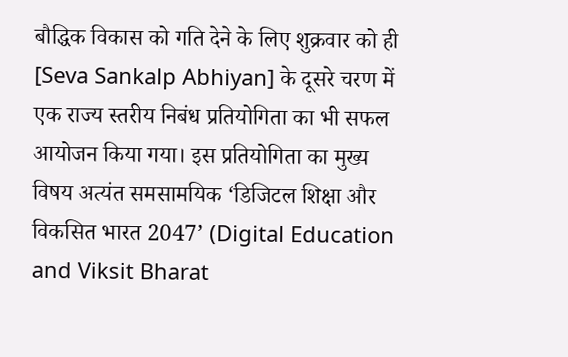बौद्धिक विकास को गति देने के लिए शुक्रवार को ही [Seva Sankalp Abhiyan] के दूसरे चरण में एक राज्य स्तरीय निबंध प्रतियोगिता का भी सफल आयोजन किया गया। इस प्रतियोगिता का मुख्य विषय अत्यंत समसामयिक ‘डिजिटल शिक्षा और विकसित भारत 2047’ (Digital Education and Viksit Bharat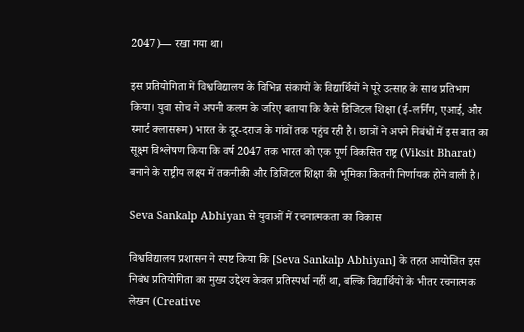2047)— रखा गया था।

इस प्रतियोगिता में विश्वविद्यालय के विभिन्न संकायों के विद्यार्थियों ने पूरे उत्साह के साथ प्रतिभाग किया। युवा सोच ने अपनी कलम के जरिए बताया कि कैसे डिजिटल शिक्षा (ई-लर्निंग, एआई, और स्मार्ट क्लासरूम) भारत के दूर-दराज के गांवों तक पहुंच रही है। छात्रों ने अपने निबंधों में इस बात का सूक्ष्म विश्लेषण किया कि वर्ष 2047 तक भारत को एक पूर्ण विकसित राष्ट्र (Viksit Bharat) बनाने के राष्ट्रीय लक्ष्य में तकनीकी और डिजिटल शिक्षा की भूमिका कितनी निर्णायक होने वाली है।

Seva Sankalp Abhiyan से युवाओं में रचनात्मकता का विकास

विश्वविद्यालय प्रशासन ने स्पष्ट किया कि [Seva Sankalp Abhiyan] के तहत आयोजित इस निबंध प्रतियोगिता का मुख्य उद्देश्य केवल प्रतिस्पर्धा नहीं था, बल्कि विद्यार्थियों के भीतर रचनात्मक लेखन (Creative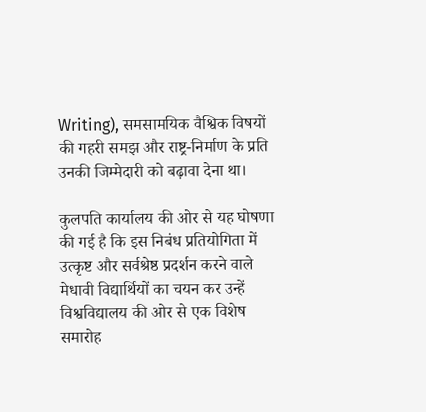Writing), समसामयिक वैश्विक विषयों की गहरी समझ और राष्ट्र-निर्माण के प्रति उनकी जिम्मेदारी को बढ़ावा देना था।

कुलपति कार्यालय की ओर से यह घोषणा की गई है कि इस निबंध प्रतियोगिता में उत्कृष्ट और सर्वश्रेष्ठ प्रदर्शन करने वाले मेधावी विद्यार्थियों का चयन कर उन्हें विश्वविद्यालय की ओर से एक विशेष समारोह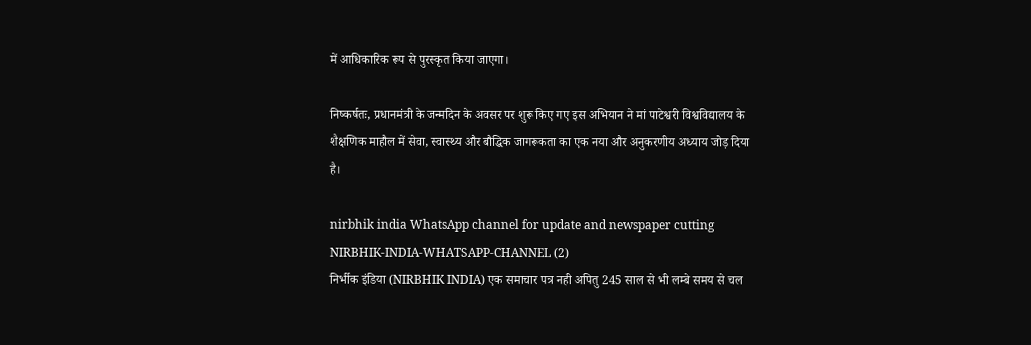में आधिकारिक रूप से पुरस्कृत किया जाएगा।

निष्कर्षतः, प्रधानमंत्री के जन्मदिन के अवसर पर शुरू किए गए इस अभियान ने मां पाटेश्वरी विश्वविद्यालय के शैक्षणिक माहौल में सेवा, स्वास्थ्य और बौद्धिक जागरूकता का एक नया और अनुकरणीय अध्याय जोड़ दिया है।

nirbhik india WhatsApp channel for update and newspaper cutting
NIRBHIK-INDIA-WHATSAPP-CHANNEL (2)
निर्भीक इंडिया (NIRBHIK INDIA) एक समाचार पत्र नही अपितु 245 साल से भी लम्बे समय से चल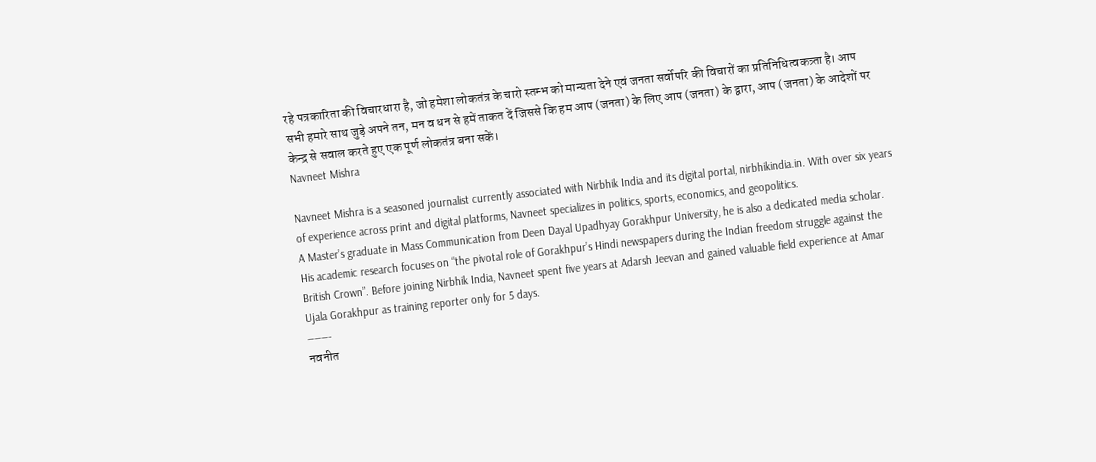रहे पत्रकारिता की विचारधारा है, जो हमेशा लोकतंत्र के चारो स्तम्भ को मान्यता देने एवं जनता सर्वोपरि की विचारों का प्रतिनिधित्वकत्र्ता है। आप सभी हमारे साथ जुड़े अपने तन, मन व धन से हमें ताकत दें जिससे कि हम आप (जनता) के लिए आप (जनता) के द्वारा, आप (जनता) के आदेशों पर केन्द्र से सवाल करते हुए एक पूर्ण लोकतंत्र बना सकें।
Navneet Mishra

Navneet Mishra is a seasoned journalist currently associated with Nirbhik India and its digital portal, nirbhikindia.in. With over six years of experience across print and digital platforms, Navneet specializes in politics, sports, economics, and geopolitics.
A Master’s graduate in Mass Communication from Deen Dayal Upadhyay Gorakhpur University, he is also a dedicated media scholar. His academic research focuses on “the pivotal role of Gorakhpur’s Hindi newspapers during the Indian freedom struggle against the British Crown”. Before joining Nirbhik India, Navneet spent five years at Adarsh Jeevan and gained valuable field experience at Amar Ujala Gorakhpur as training reporter only for 5 days.
———-
नवनीत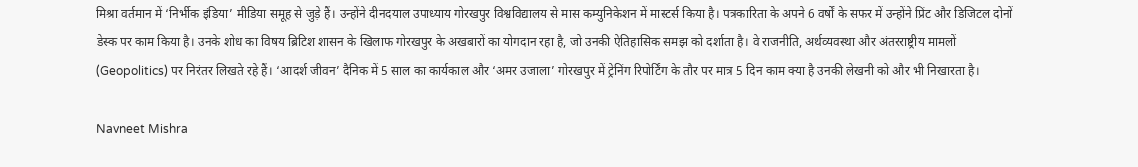मिश्रा वर्तमान में ‘निर्भीक इंडिया’ मीडिया समूह से जुड़े हैं। उन्होंने दीनदयाल उपाध्याय गोरखपुर विश्वविद्यालय से मास कम्युनिकेशन में मास्टर्स किया है। पत्रकारिता के अपने 6 वर्षों के सफर में उन्होंने प्रिंट और डिजिटल दोनों डेस्क पर काम किया है। उनके शोध का विषय ब्रिटिश शासन के खिलाफ गोरखपुर के अखबारों का योगदान रहा है, जो उनकी ऐतिहासिक समझ को दर्शाता है। वे राजनीति, अर्थव्यवस्था और अंतरराष्ट्रीय मामलों (Geopolitics) पर निरंतर लिखते रहे हैं। ‘आदर्श जीवन’ दैनिक में 5 साल का कार्यकाल और ‘अमर उजाला’ गोरखपुर में ट्रेनिंग रिपोर्टिंग के तौर पर मात्र 5 दिन काम क्या है उनकी लेखनी को और भी निखारता है।

Navneet Mishra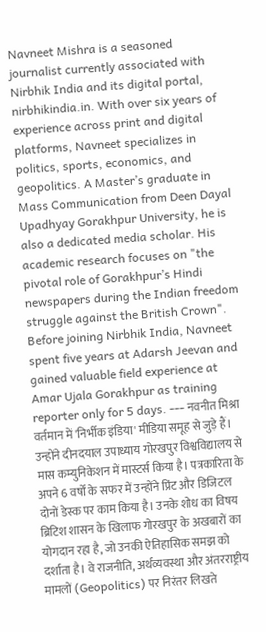Navneet Mishra is a seasoned journalist currently associated with Nirbhik India and its digital portal, nirbhikindia.in. With over six years of experience across print and digital platforms, Navneet specializes in politics, sports, economics, and geopolitics. A Master’s graduate in Mass Communication from Deen Dayal Upadhyay Gorakhpur University, he is also a dedicated media scholar. His academic research focuses on "the pivotal role of Gorakhpur’s Hindi newspapers during the Indian freedom struggle against the British Crown". Before joining Nirbhik India, Navneet spent five years at Adarsh Jeevan and gained valuable field experience at Amar Ujala Gorakhpur as training reporter only for 5 days. --- नवनीत मिश्रा वर्तमान में 'निर्भीक इंडिया' मीडिया समूह से जुड़े हैं। उन्होंने दीनदयाल उपाध्याय गोरखपुर विश्वविद्यालय से मास कम्युनिकेशन में मास्टर्स किया है। पत्रकारिता के अपने 6 वर्षों के सफर में उन्होंने प्रिंट और डिजिटल दोनों डेस्क पर काम किया है। उनके शोध का विषय ब्रिटिश शासन के खिलाफ गोरखपुर के अखबारों का योगदान रहा है, जो उनकी ऐतिहासिक समझ को दर्शाता है। वे राजनीति, अर्थव्यवस्था और अंतरराष्ट्रीय मामलों (Geopolitics) पर निरंतर लिखते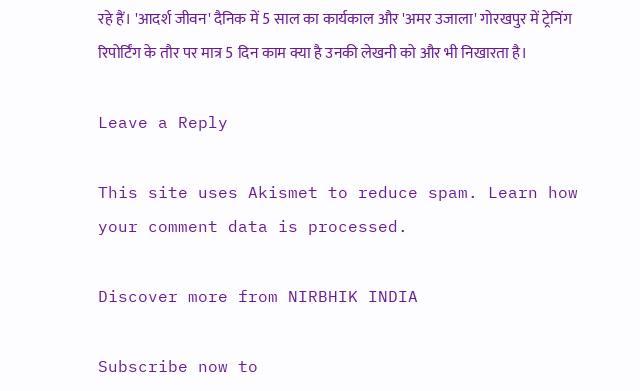रहे हैं। 'आदर्श जीवन' दैनिक में 5 साल का कार्यकाल और 'अमर उजाला' गोरखपुर में ट्रेनिंग रिपोर्टिंग के तौर पर मात्र 5 दिन काम क्या है उनकी लेखनी को और भी निखारता है।

Leave a Reply

This site uses Akismet to reduce spam. Learn how your comment data is processed.

Discover more from NIRBHIK INDIA

Subscribe now to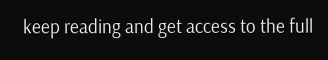keep reading and get access to the full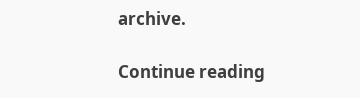archive.

Continue reading